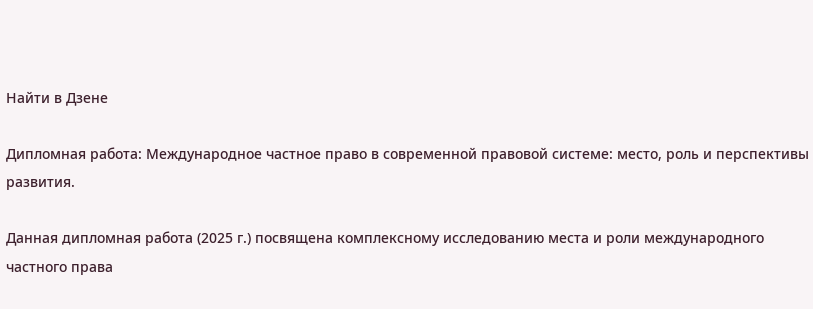Найти в Дзене

Дипломная работа: Международное частное право в современной правовой системе: место, роль и перспективы развития.

Данная дипломная работа (2025 г.) посвящена комплексному исследованию места и роли международного частного права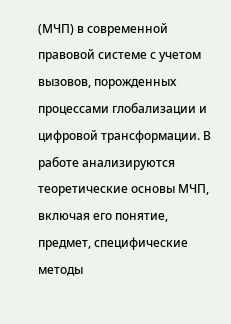(МЧП) в современной правовой системе с учетом вызовов, порожденных процессами глобализации и цифровой трансформации. В работе анализируются теоретические основы МЧП, включая его понятие, предмет, специфические методы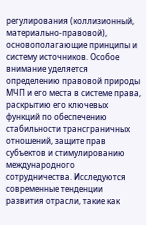регулирования (коллизионный, материально-правовой), основополагающие принципы и систему источников. Особое внимание уделяется определению правовой природы МЧП и его места в системе права, раскрытию его ключевых функций по обеспечению стабильности трансграничных отношений, защите прав субъектов и стимулированию международного сотрудничества. Исследуются современные тенденции развития отрасли, такие как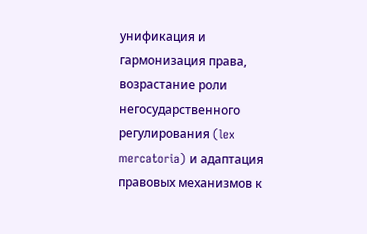унификация и гармонизация права, возрастание роли негосударственного регулирования (lex mercatoria) и адаптация правовых механизмов к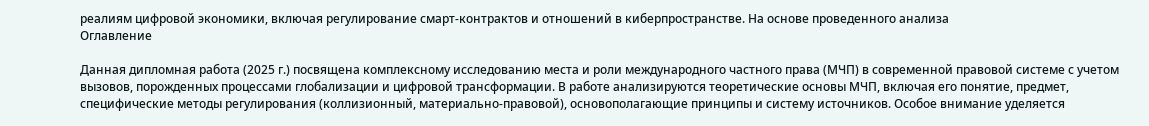реалиям цифровой экономики, включая регулирование смарт-контрактов и отношений в киберпространстве. На основе проведенного анализа
Оглавление

Данная дипломная работа (2025 г.) посвящена комплексному исследованию места и роли международного частного права (МЧП) в современной правовой системе с учетом вызовов, порожденных процессами глобализации и цифровой трансформации. В работе анализируются теоретические основы МЧП, включая его понятие, предмет, специфические методы регулирования (коллизионный, материально-правовой), основополагающие принципы и систему источников. Особое внимание уделяется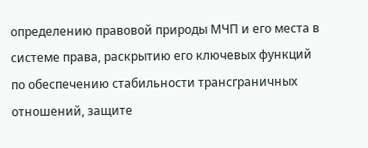определению правовой природы МЧП и его места в системе права, раскрытию его ключевых функций по обеспечению стабильности трансграничных отношений, защите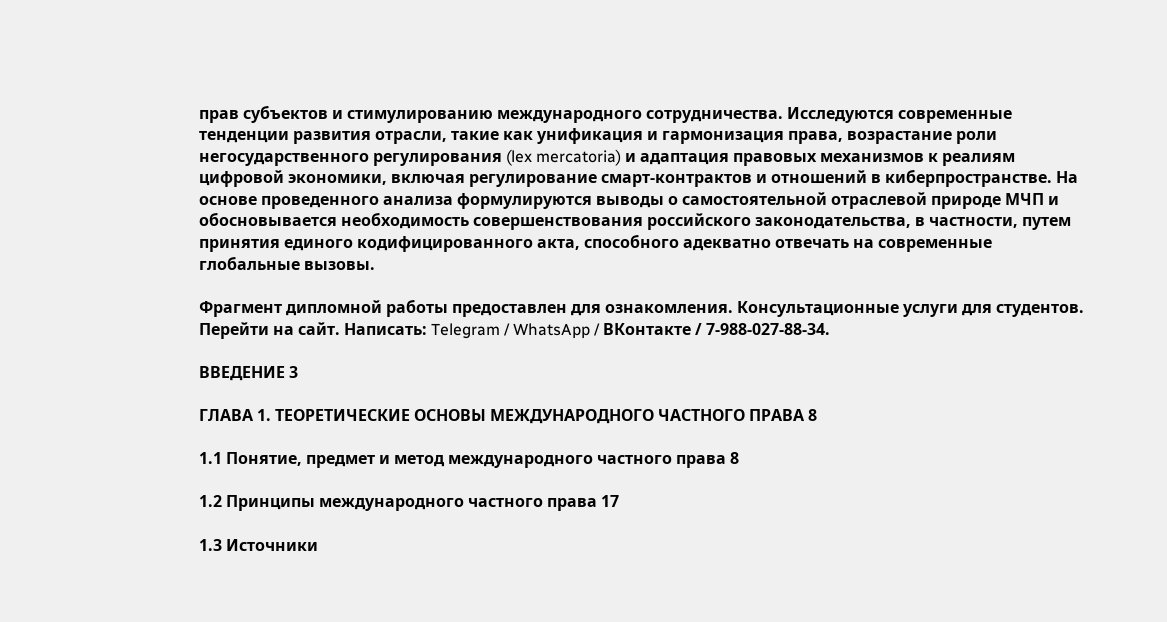прав субъектов и стимулированию международного сотрудничества. Исследуются современные тенденции развития отрасли, такие как унификация и гармонизация права, возрастание роли негосударственного регулирования (lex mercatoria) и адаптация правовых механизмов к реалиям цифровой экономики, включая регулирование смарт-контрактов и отношений в киберпространстве. На основе проведенного анализа формулируются выводы о самостоятельной отраслевой природе МЧП и обосновывается необходимость совершенствования российского законодательства, в частности, путем принятия единого кодифицированного акта, способного адекватно отвечать на современные глобальные вызовы.

Фрагмент дипломной работы предоставлен для ознакомления. Консультационные услуги для студентов. Перейти на сайт. Написать: Telegram / WhatsApp / ВКонтакте / 7-988-027-88-34.

ВВЕДЕНИЕ 3

ГЛАВА 1. ТЕОРЕТИЧЕСКИЕ ОСНОВЫ МЕЖДУНАРОДНОГО ЧАСТНОГО ПРАВА 8

1.1 Понятие, предмет и метод международного частного права 8

1.2 Принципы международного частного права 17

1.3 Источники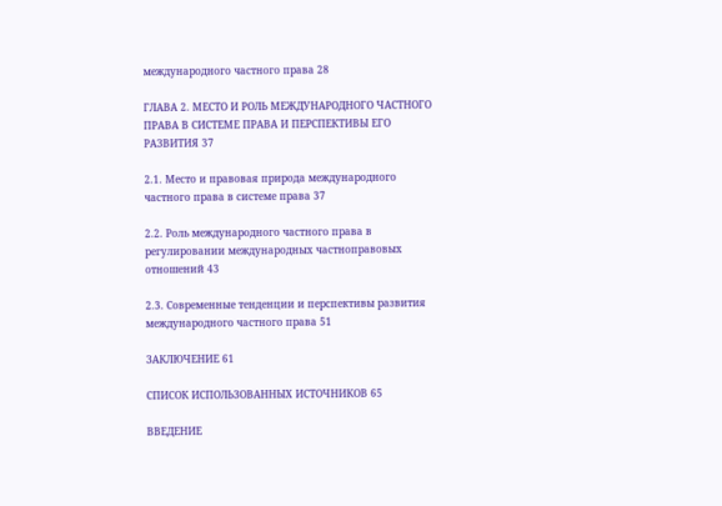международного частного права 28

ГЛАВА 2. МЕСТО И РОЛЬ МЕЖДУНАРОДНОГО ЧАСТНОГО ПРАВА В СИСТЕМЕ ПРАВА И ПЕРСПЕКТИВЫ ЕГО РАЗВИТИЯ 37

2.1. Место и правовая природа международного частного права в системе права 37

2.2. Роль международного частного права в регулировании международных частноправовых отношений 43

2.3. Современные тенденции и перспективы развития международного частного права 51

ЗАКЛЮЧЕНИЕ 61

СПИСОК ИСПОЛЬЗОВАННЫХ ИСТОЧНИКОВ 65

ВВЕДЕНИЕ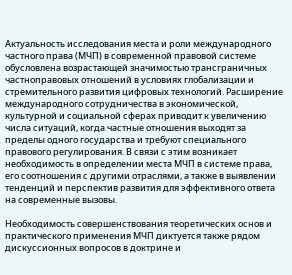Актуальность исследования места и роли международного частного права (МЧП) в современной правовой системе обусловлена возрастающей значимостью трансграничных частноправовых отношений в условиях глобализации и стремительного развития цифровых технологий. Расширение международного сотрудничества в экономической, культурной и социальной сферах приводит к увеличению числа ситуаций, когда частные отношения выходят за пределы одного государства и требуют специального правового регулирования. В связи с этим возникает необходимость в определении места МЧП в системе права, его соотношения с другими отраслями, а также в выявлении тенденций и перспектив развития для эффективного ответа на современные вызовы.

Необходимость совершенствования теоретических основ и практического применения МЧП диктуется также рядом дискуссионных вопросов в доктрине и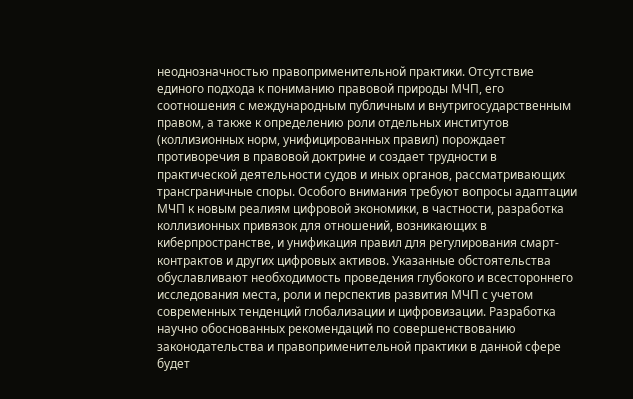неоднозначностью правоприменительной практики. Отсутствие единого подхода к пониманию правовой природы МЧП, его соотношения с международным публичным и внутригосударственным правом, а также к определению роли отдельных институтов (коллизионных норм, унифицированных правил) порождает противоречия в правовой доктрине и создает трудности в практической деятельности судов и иных органов, рассматривающих трансграничные споры. Особого внимания требуют вопросы адаптации МЧП к новым реалиям цифровой экономики, в частности, разработка коллизионных привязок для отношений, возникающих в киберпространстве, и унификация правил для регулирования смарт-контрактов и других цифровых активов. Указанные обстоятельства обуславливают необходимость проведения глубокого и всестороннего исследования места, роли и перспектив развития МЧП с учетом современных тенденций глобализации и цифровизации. Разработка научно обоснованных рекомендаций по совершенствованию законодательства и правоприменительной практики в данной сфере будет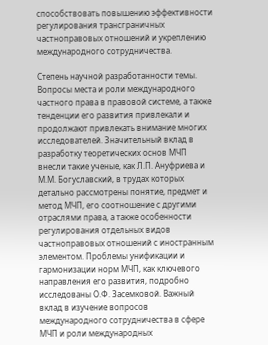способствовать повышению эффективности регулирования трансграничных частноправовых отношений и укреплению международного сотрудничества.

Степень научной разработанности темы. Вопросы места и роли международного частного права в правовой системе, а также тенденции его развития привлекали и продолжают привлекать внимание многих исследователей. Значительный вклад в разработку теоретических основ МЧП внесли такие ученые, как Л.П. Ануфриева и М.М. Богуславский, в трудах которых детально рассмотрены понятие, предмет и метод МЧП, его соотношение с другими отраслями права, а также особенности регулирования отдельных видов частноправовых отношений с иностранным элементом. Проблемы унификации и гармонизации норм МЧП, как ключевого направления его развития, подробно исследованы О.Ф. Засемковой. Важный вклад в изучение вопросов международного сотрудничества в сфере МЧП и роли международных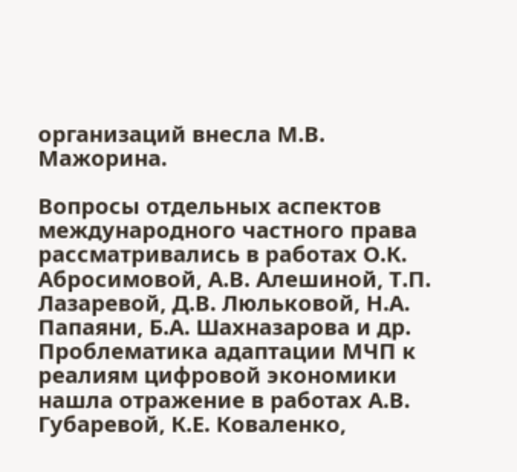организаций внесла М.В. Мажорина.

Вопросы отдельных аспектов международного частного права рассматривались в работах О.К. Абросимовой, А.В. Алешиной, Т.П. Лазаревой, Д.В. Люльковой, Н.А. Папаяни, Б.А. Шахназарова и др. Проблематика адаптации МЧП к реалиям цифровой экономики нашла отражение в работах А.В. Губаревой, К.Е. Коваленко,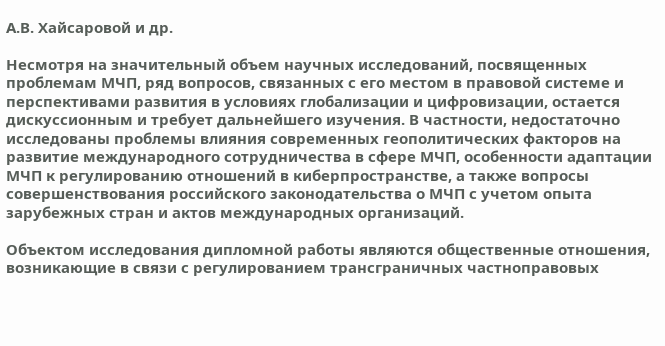А.В. Хайсаровой и др.

Несмотря на значительный объем научных исследований, посвященных проблемам МЧП, ряд вопросов, связанных с его местом в правовой системе и перспективами развития в условиях глобализации и цифровизации, остается дискуссионным и требует дальнейшего изучения. В частности, недостаточно исследованы проблемы влияния современных геополитических факторов на развитие международного сотрудничества в сфере МЧП, особенности адаптации МЧП к регулированию отношений в киберпространстве, а также вопросы совершенствования российского законодательства о МЧП с учетом опыта зарубежных стран и актов международных организаций.

Объектом исследования дипломной работы являются общественные отношения, возникающие в связи с регулированием трансграничных частноправовых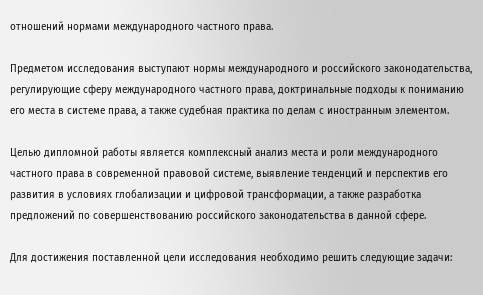отношений нормами международного частного права.

Предметом исследования выступают нормы международного и российского законодательства, регулирующие сферу международного частного права, доктринальные подходы к пониманию его места в системе права, а также судебная практика по делам с иностранным элементом.

Целью дипломной работы является комплексный анализ места и роли международного частного права в современной правовой системе, выявление тенденций и перспектив его развития в условиях глобализации и цифровой трансформации, а также разработка предложений по совершенствованию российского законодательства в данной сфере.

Для достижения поставленной цели исследования необходимо решить следующие задачи: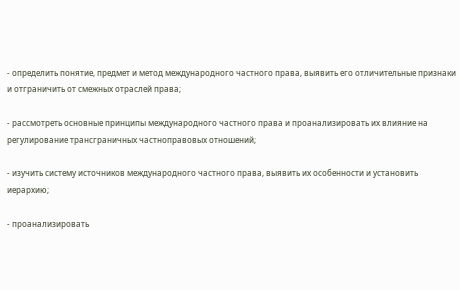- определить понятие, предмет и метод международного частного права, выявить его отличительные признаки и отграничить от смежных отраслей права;

- рассмотреть основные принципы международного частного права и проанализировать их влияние на регулирование трансграничных частноправовых отношений;

- изучить систему источников международного частного права, выявить их особенности и установить иерархию;

- проанализировать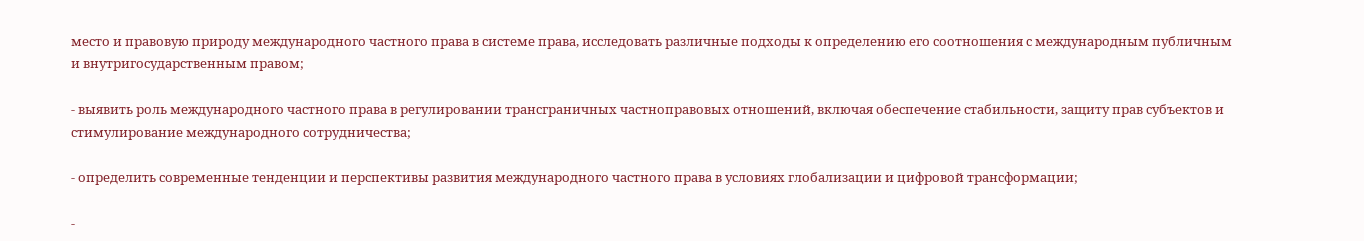место и правовую природу международного частного права в системе права, исследовать различные подходы к определению его соотношения с международным публичным и внутригосударственным правом;

- выявить роль международного частного права в регулировании трансграничных частноправовых отношений, включая обеспечение стабильности, защиту прав субъектов и стимулирование международного сотрудничества;

- определить современные тенденции и перспективы развития международного частного права в условиях глобализации и цифровой трансформации;

-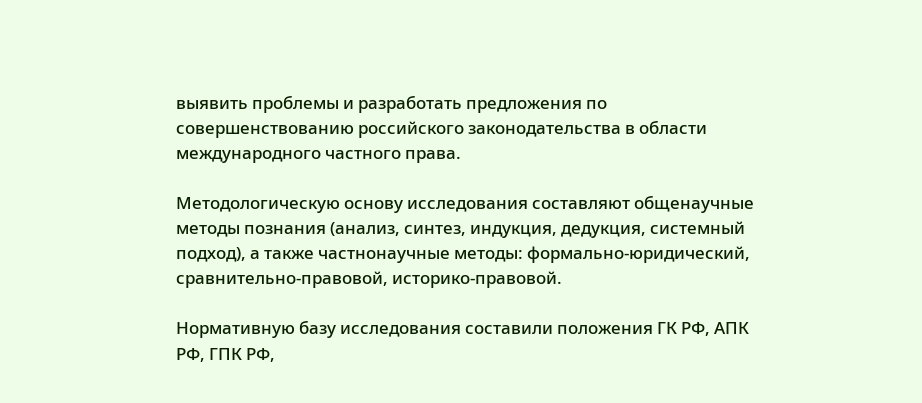выявить проблемы и разработать предложения по совершенствованию российского законодательства в области международного частного права.

Методологическую основу исследования составляют общенаучные методы познания (анализ, синтез, индукция, дедукция, системный подход), а также частнонаучные методы: формально-юридический, сравнительно-правовой, историко-правовой.

Нормативную базу исследования составили положения ГК РФ, АПК РФ, ГПК РФ,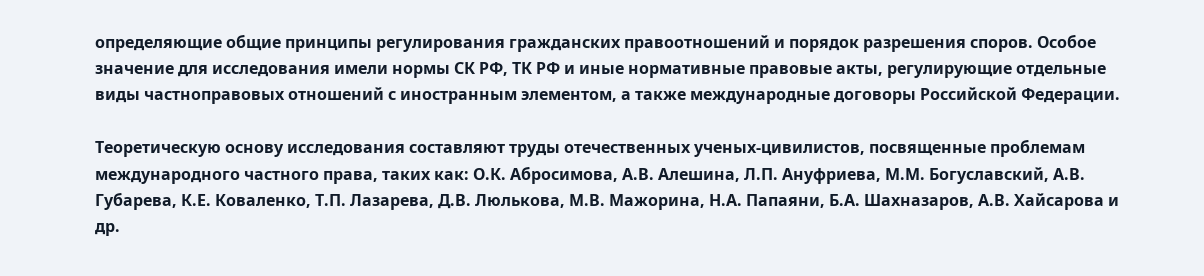определяющие общие принципы регулирования гражданских правоотношений и порядок разрешения споров. Особое значение для исследования имели нормы СК РФ, ТК РФ и иные нормативные правовые акты, регулирующие отдельные виды частноправовых отношений с иностранным элементом, а также международные договоры Российской Федерации.

Теоретическую основу исследования составляют труды отечественных ученых-цивилистов, посвященные проблемам международного частного права, таких как: О.К. Абросимова, А.В. Алешина, Л.П. Ануфриева, М.М. Богуславский, А.В. Губарева, К.Е. Коваленко, Т.П. Лазарева, Д.В. Люлькова, М.В. Мажорина, Н.А. Папаяни, Б.А. Шахназаров, А.В. Хайсарова и др.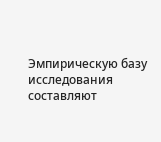Эмпирическую базу исследования составляют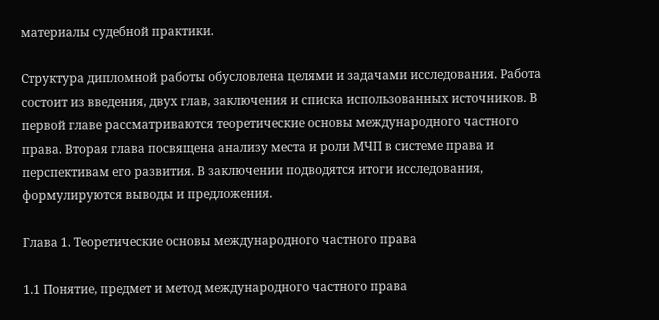материалы судебной практики.

Структура дипломной работы обусловлена целями и задачами исследования. Работа состоит из введения, двух глав, заключения и списка использованных источников. В первой главе рассматриваются теоретические основы международного частного права. Вторая глава посвящена анализу места и роли МЧП в системе права и перспективам его развития. В заключении подводятся итоги исследования, формулируются выводы и предложения.

Глава 1. Теоретические основы международного частного права

1.1 Понятие, предмет и метод международного частного права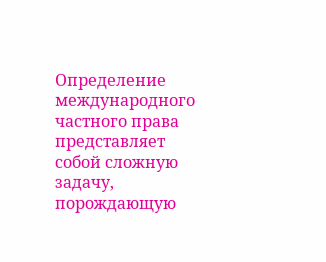Определение международного частного права представляет собой сложную задачу, порождающую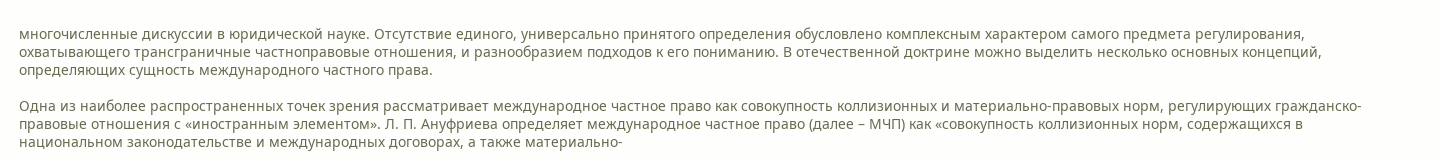многочисленные дискуссии в юридической науке. Отсутствие единого, универсально принятого определения обусловлено комплексным характером самого предмета регулирования, охватывающего трансграничные частноправовые отношения, и разнообразием подходов к его пониманию. В отечественной доктрине можно выделить несколько основных концепций, определяющих сущность международного частного права.

Одна из наиболее распространенных точек зрения рассматривает международное частное право как совокупность коллизионных и материально-правовых норм, регулирующих гражданско-правовые отношения с «иностранным элементом». Л. П. Ануфриева определяет международное частное право (далее – МЧП) как «совокупность коллизионных норм, содержащихся в национальном законодательстве и международных договорах, а также материально-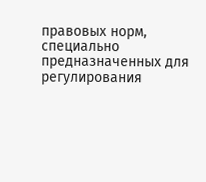правовых норм, специально предназначенных для регулирования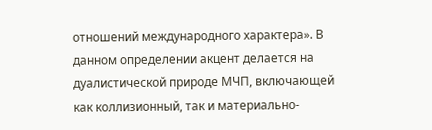отношений международного характера». В данном определении акцент делается на дуалистической природе МЧП, включающей как коллизионный, так и материально-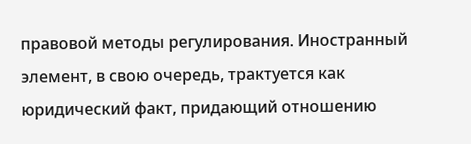правовой методы регулирования. Иностранный элемент, в свою очередь, трактуется как юридический факт, придающий отношению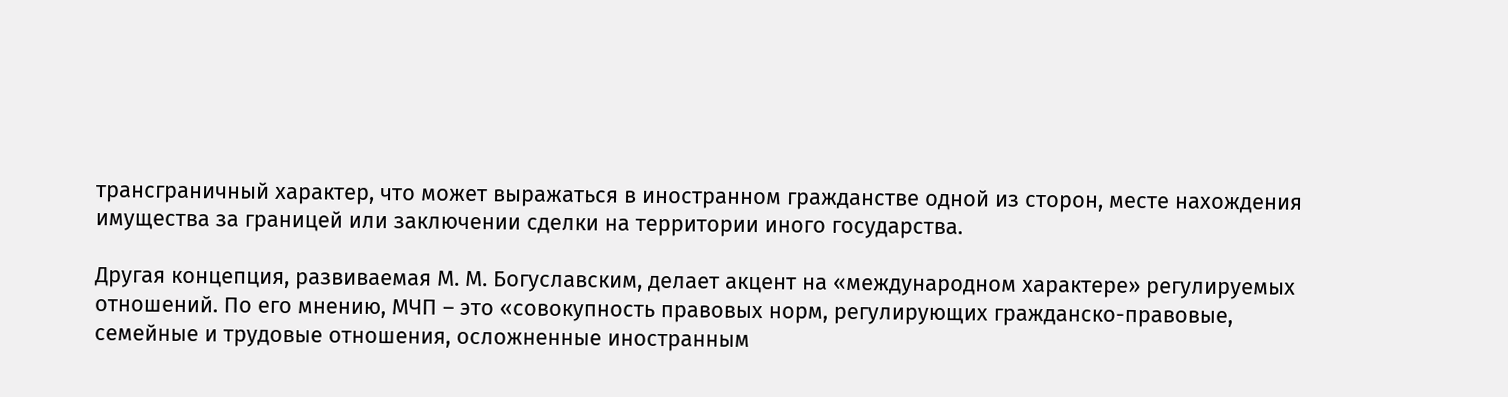трансграничный характер, что может выражаться в иностранном гражданстве одной из сторон, месте нахождения имущества за границей или заключении сделки на территории иного государства.

Другая концепция, развиваемая М. М. Богуславским, делает акцент на «международном характере» регулируемых отношений. По его мнению, МЧП – это «совокупность правовых норм, регулирующих гражданско-правовые, семейные и трудовые отношения, осложненные иностранным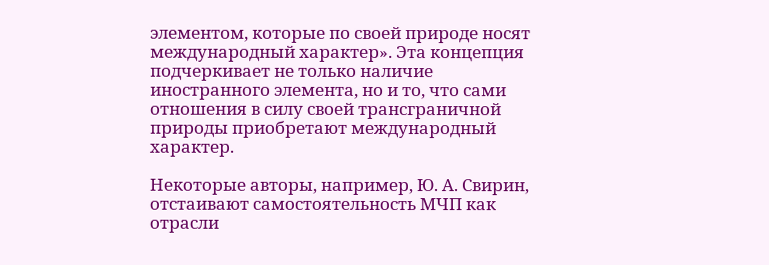элементом, которые по своей природе носят международный характер». Эта концепция подчеркивает не только наличие иностранного элемента, но и то, что сами отношения в силу своей трансграничной природы приобретают международный характер.

Некоторые авторы, например, Ю. А. Свирин, отстаивают самостоятельность МЧП как отрасли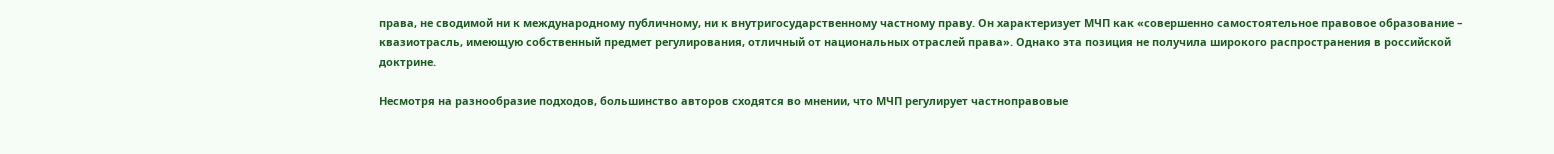права, не сводимой ни к международному публичному, ни к внутригосударственному частному праву. Он характеризует МЧП как «совершенно самостоятельное правовое образование – квазиотрасль, имеющую собственный предмет регулирования, отличный от национальных отраслей права». Однако эта позиция не получила широкого распространения в российской доктрине.

Несмотря на разнообразие подходов, большинство авторов сходятся во мнении, что МЧП регулирует частноправовые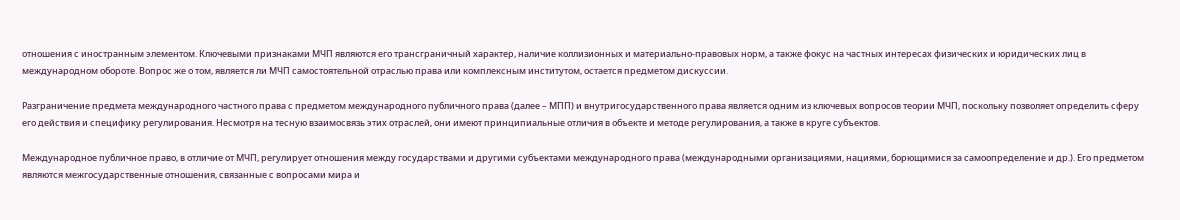отношения с иностранным элементом. Ключевыми признаками МЧП являются его трансграничный характер, наличие коллизионных и материально-правовых норм, а также фокус на частных интересах физических и юридических лиц в международном обороте. Вопрос же о том, является ли МЧП самостоятельной отраслью права или комплексным институтом, остается предметом дискуссии.

Разграничение предмета международного частного права с предметом международного публичного права (далее – МПП) и внутригосударственного права является одним из ключевых вопросов теории МЧП, поскольку позволяет определить сферу его действия и специфику регулирования. Несмотря на тесную взаимосвязь этих отраслей, они имеют принципиальные отличия в объекте и методе регулирования, а также в круге субъектов.

Международное публичное право, в отличие от МЧП, регулирует отношения между государствами и другими субъектами международного права (международными организациями, нациями, борющимися за самоопределение и др.). Его предметом являются межгосударственные отношения, связанные с вопросами мира и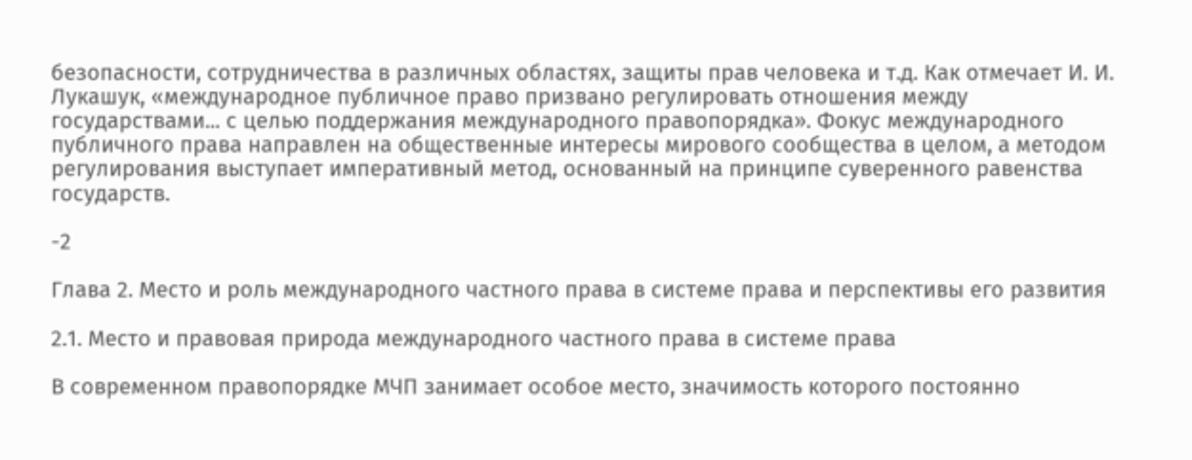безопасности, сотрудничества в различных областях, защиты прав человека и т.д. Как отмечает И. И. Лукашук, «международное публичное право призвано регулировать отношения между государствами... с целью поддержания международного правопорядка». Фокус международного публичного права направлен на общественные интересы мирового сообщества в целом, а методом регулирования выступает императивный метод, основанный на принципе суверенного равенства государств.

-2

Глава 2. Место и роль международного частного права в системе права и перспективы его развития

2.1. Место и правовая природа международного частного права в системе права

В современном правопорядке МЧП занимает особое место, значимость которого постоянно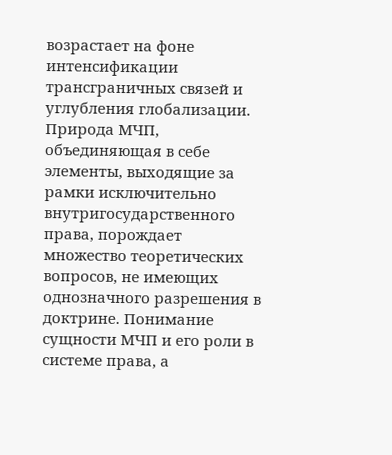возрастает на фоне интенсификации трансграничных связей и углубления глобализации. Природа МЧП, объединяющая в себе элементы, выходящие за рамки исключительно внутригосударственного права, порождает множество теоретических вопросов, не имеющих однозначного разрешения в доктрине. Понимание сущности МЧП и его роли в системе права, а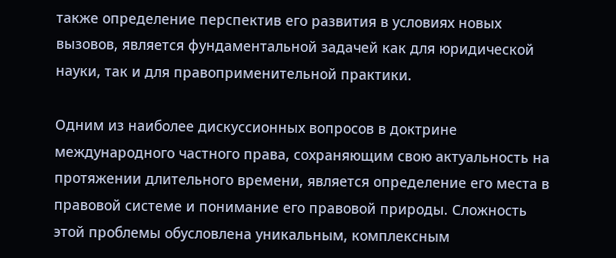также определение перспектив его развития в условиях новых вызовов, является фундаментальной задачей как для юридической науки, так и для правоприменительной практики.

Одним из наиболее дискуссионных вопросов в доктрине международного частного права, сохраняющим свою актуальность на протяжении длительного времени, является определение его места в правовой системе и понимание его правовой природы. Сложность этой проблемы обусловлена уникальным, комплексным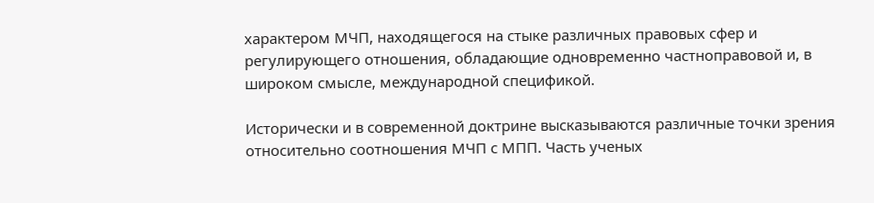характером МЧП, находящегося на стыке различных правовых сфер и регулирующего отношения, обладающие одновременно частноправовой и, в широком смысле, международной спецификой.

Исторически и в современной доктрине высказываются различные точки зрения относительно соотношения МЧП с МПП. Часть ученых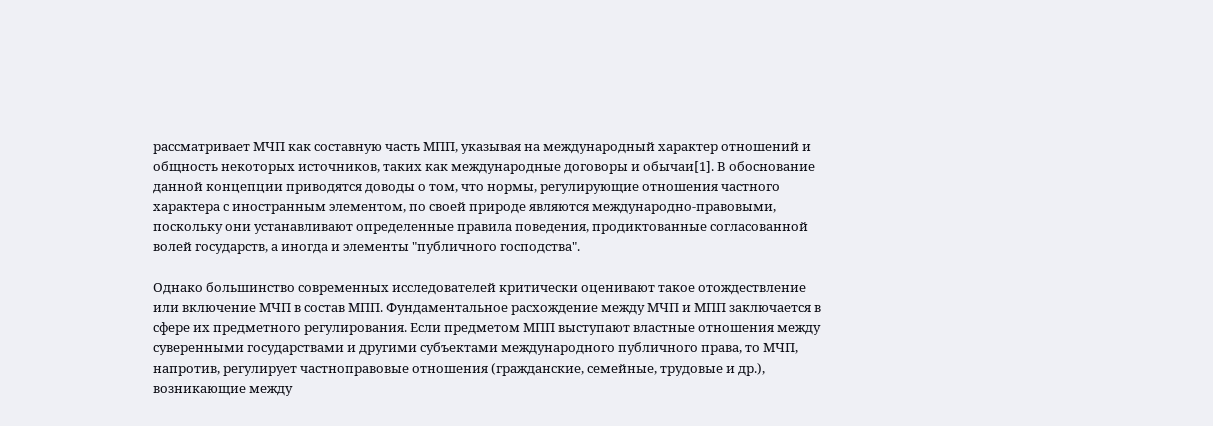рассматривает МЧП как составную часть МПП, указывая на международный характер отношений и общность некоторых источников, таких как международные договоры и обычаи[1]. В обоснование данной концепции приводятся доводы о том, что нормы, регулирующие отношения частного характера с иностранным элементом, по своей природе являются международно-правовыми, поскольку они устанавливают определенные правила поведения, продиктованные согласованной волей государств, а иногда и элементы "публичного господства".

Однако большинство современных исследователей критически оценивают такое отождествление или включение МЧП в состав МПП. Фундаментальное расхождение между МЧП и МПП заключается в сфере их предметного регулирования. Если предметом МПП выступают властные отношения между суверенными государствами и другими субъектами международного публичного права, то МЧП, напротив, регулирует частноправовые отношения (гражданские, семейные, трудовые и др.), возникающие между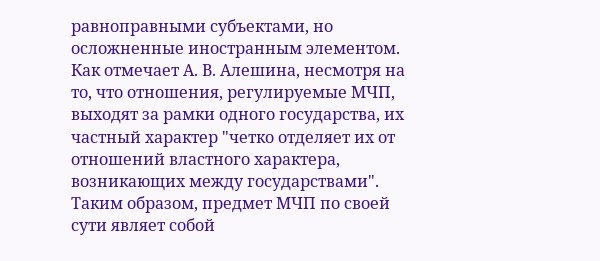равноправными субъектами, но осложненные иностранным элементом. Как отмечает А. В. Алешина, несмотря на то, что отношения, регулируемые МЧП, выходят за рамки одного государства, их частный характер "четко отделяет их от отношений властного характера, возникающих между государствами". Таким образом, предмет МЧП по своей сути являет собой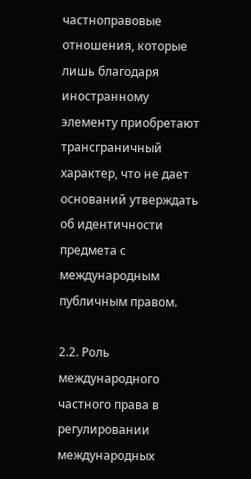частноправовые отношения, которые лишь благодаря иностранному элементу приобретают трансграничный характер, что не дает оснований утверждать об идентичности предмета с международным публичным правом.

2.2. Роль международного частного права в регулировании международных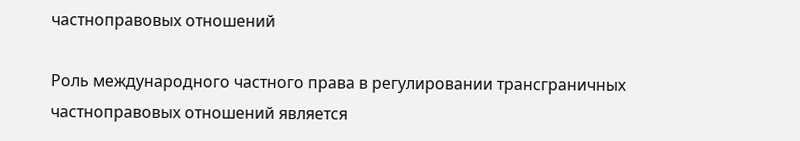частноправовых отношений

Роль международного частного права в регулировании трансграничных частноправовых отношений является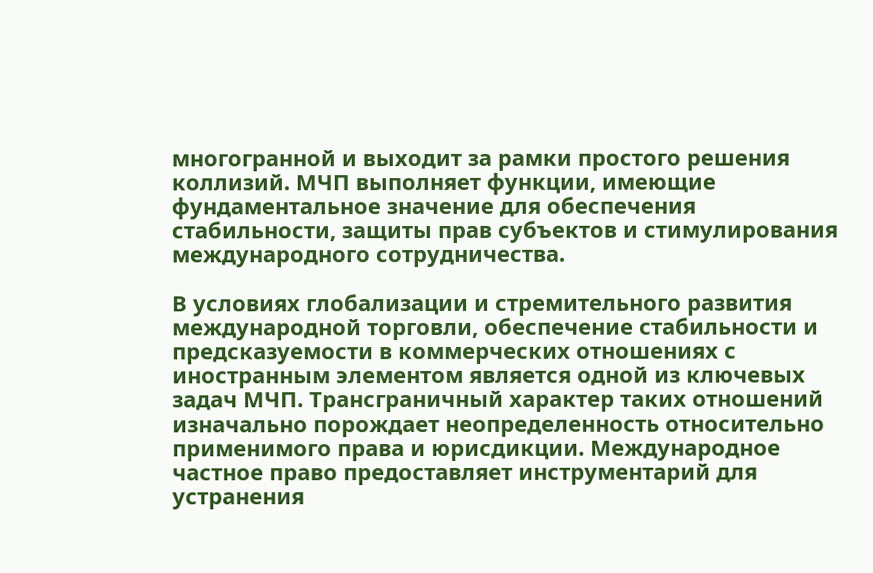многогранной и выходит за рамки простого решения коллизий. МЧП выполняет функции, имеющие фундаментальное значение для обеспечения стабильности, защиты прав субъектов и стимулирования международного сотрудничества.

В условиях глобализации и стремительного развития международной торговли, обеспечение стабильности и предсказуемости в коммерческих отношениях с иностранным элементом является одной из ключевых задач МЧП. Трансграничный характер таких отношений изначально порождает неопределенность относительно применимого права и юрисдикции. Международное частное право предоставляет инструментарий для устранения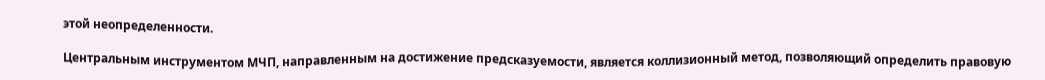этой неопределенности.

Центральным инструментом МЧП, направленным на достижение предсказуемости, является коллизионный метод, позволяющий определить правовую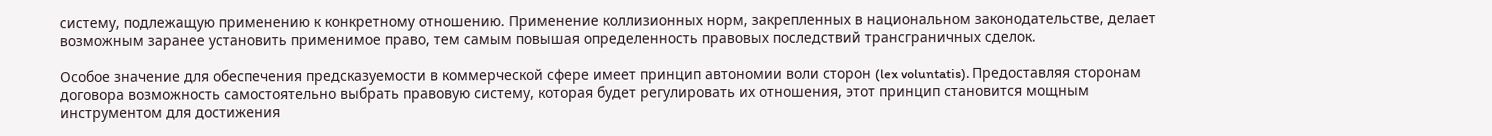систему, подлежащую применению к конкретному отношению. Применение коллизионных норм, закрепленных в национальном законодательстве, делает возможным заранее установить применимое право, тем самым повышая определенность правовых последствий трансграничных сделок.

Особое значение для обеспечения предсказуемости в коммерческой сфере имеет принцип автономии воли сторон (lex voluntatis). Предоставляя сторонам договора возможность самостоятельно выбрать правовую систему, которая будет регулировать их отношения, этот принцип становится мощным инструментом для достижения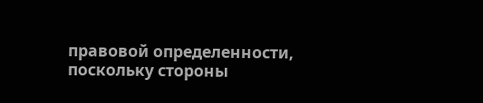правовой определенности, поскольку стороны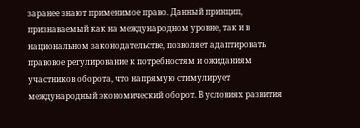заранее знают применимое право. Данный принцип, признаваемый как на международном уровне, так и в национальном законодательстве, позволяет адаптировать правовое регулирование к потребностям и ожиданиям участников оборота, что напрямую стимулирует международный экономический оборот. В условиях развития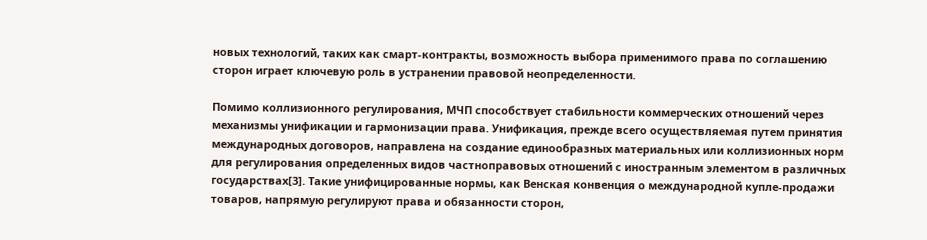новых технологий, таких как смарт-контракты, возможность выбора применимого права по соглашению сторон играет ключевую роль в устранении правовой неопределенности.

Помимо коллизионного регулирования, МЧП способствует стабильности коммерческих отношений через механизмы унификации и гармонизации права. Унификация, прежде всего осуществляемая путем принятия международных договоров, направлена на создание единообразных материальных или коллизионных норм для регулирования определенных видов частноправовых отношений с иностранным элементом в различных государствах[3]. Такие унифицированные нормы, как Венская конвенция о международной купле-продажи товаров, напрямую регулируют права и обязанности сторон,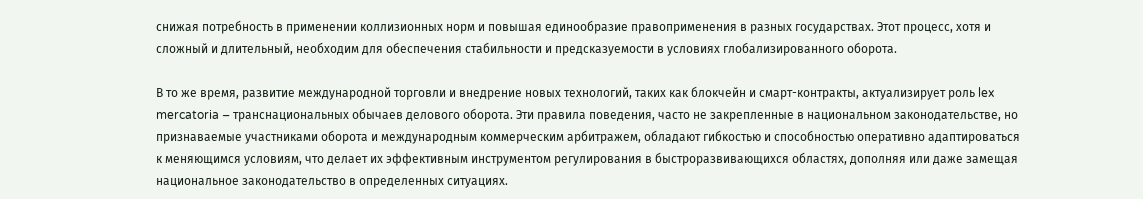снижая потребность в применении коллизионных норм и повышая единообразие правоприменения в разных государствах. Этот процесс, хотя и сложный и длительный, необходим для обеспечения стабильности и предсказуемости в условиях глобализированного оборота.

В то же время, развитие международной торговли и внедрение новых технологий, таких как блокчейн и смарт-контракты, актуализирует роль lex mercatoria – транснациональных обычаев делового оборота. Эти правила поведения, часто не закрепленные в национальном законодательстве, но признаваемые участниками оборота и международным коммерческим арбитражем, обладают гибкостью и способностью оперативно адаптироваться к меняющимся условиям, что делает их эффективным инструментом регулирования в быстроразвивающихся областях, дополняя или даже замещая национальное законодательство в определенных ситуациях.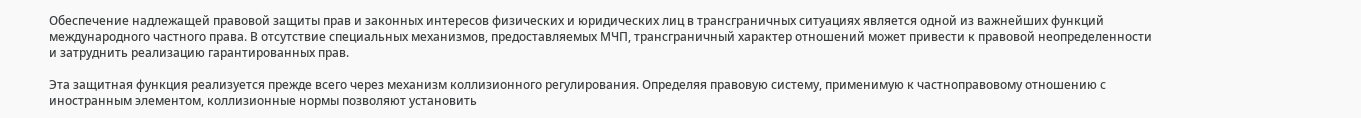Обеспечение надлежащей правовой защиты прав и законных интересов физических и юридических лиц в трансграничных ситуациях является одной из важнейших функций международного частного права. В отсутствие специальных механизмов, предоставляемых МЧП, трансграничный характер отношений может привести к правовой неопределенности и затруднить реализацию гарантированных прав.

Эта защитная функция реализуется прежде всего через механизм коллизионного регулирования. Определяя правовую систему, применимую к частноправовому отношению с иностранным элементом, коллизионные нормы позволяют установить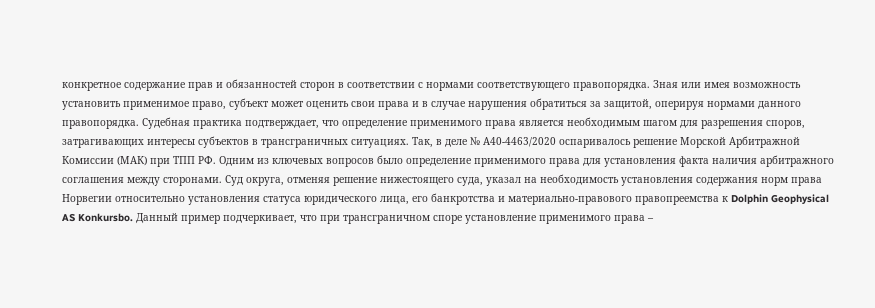конкретное содержание прав и обязанностей сторон в соответствии с нормами соответствующего правопорядка. Зная или имея возможность установить применимое право, субъект может оценить свои права и в случае нарушения обратиться за защитой, оперируя нормами данного правопорядка. Судебная практика подтверждает, что определение применимого права является необходимым шагом для разрешения споров, затрагивающих интересы субъектов в трансграничных ситуациях. Так, в деле № А40-4463/2020 оспаривалось решение Морской Арбитражной Комиссии (МАК) при ТПП РФ. Одним из ключевых вопросов было определение применимого права для установления факта наличия арбитражного соглашения между сторонами. Суд округа, отменяя решение нижестоящего суда, указал на необходимость установления содержания норм права Норвегии относительно установления статуса юридического лица, его банкротства и материально-правового правопреемства к Dolphin Geophysical AS Konkursbo. Данный пример подчеркивает, что при трансграничном споре установление применимого права –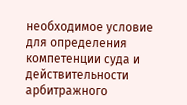необходимое условие для определения компетенции суда и действительности арбитражного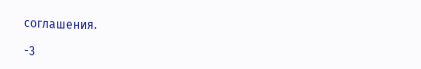соглашения.

-3